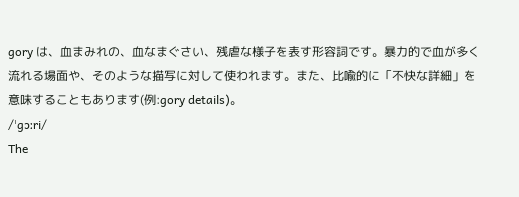gory は、血まみれの、血なまぐさい、残虐な様子を表す形容詞です。暴力的で血が多く流れる場面や、そのような描写に対して使われます。また、比喩的に「不快な詳細」を意味することもあります(例:gory details)。
/ˈɡɔːri/
The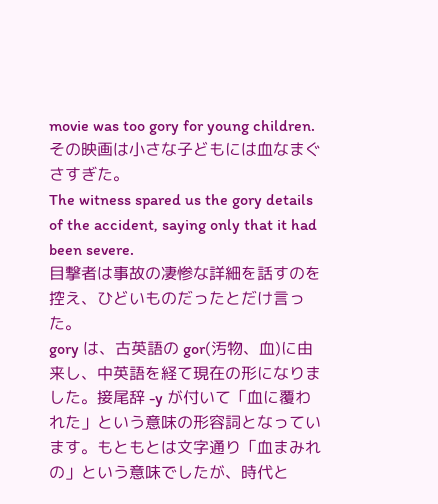movie was too gory for young children.
その映画は小さな子どもには血なまぐさすぎた。
The witness spared us the gory details of the accident, saying only that it had been severe.
目撃者は事故の凄惨な詳細を話すのを控え、ひどいものだったとだけ言った。
gory は、古英語の gor(汚物、血)に由来し、中英語を経て現在の形になりました。接尾辞 -y が付いて「血に覆われた」という意味の形容詞となっています。もともとは文字通り「血まみれの」という意味でしたが、時代と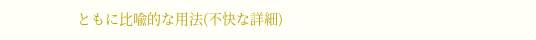ともに比喩的な用法(不快な詳細)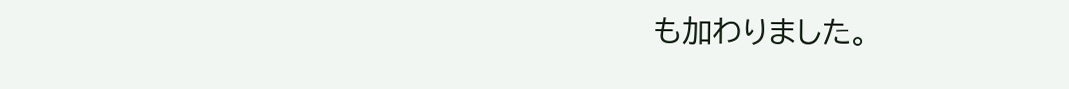も加わりました。